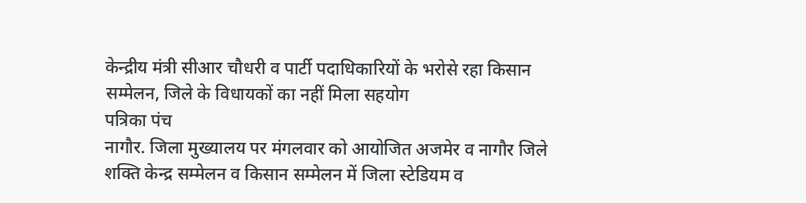केन्द्रीय मंत्री सीआर चौधरी व पार्टी पदाधिकारियों के भरोसे रहा किसान सम्मेलन, जिले के विधायकों का नहीं मिला सहयोग
पत्रिका पंच
नागौर. जिला मुख्यालय पर मंगलवार को आयोजित अजमेर व नागौर जिले शक्ति केन्द्र सम्मेलन व किसान सम्मेलन में जिला स्टेडियम व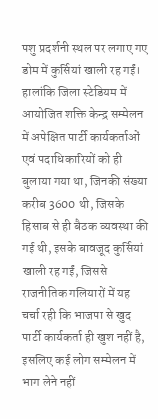पशु प्रदर्शनी स्थल पर लगाए गए डोम में कुर्सियां खाली रह गईं। हालांकि जिला स्टेडियम में आयोजित शक्ति केन्द्र सम्मेलन में अपेक्षित पार्टी कार्यकर्ताओं एवं पदाधिकारियों को ही बुलाया गया था, जिनकी संख्या करीब 3600 थी, जिसके हिसाब से ही बैठक व्यवस्था की गई थी, इसके बावजूद कुर्सियां खाली रह गईं, जिससे राजनीतिक गलियारों में यह चर्चा रही कि भाजपा से खुद पार्टी कार्यकर्ता ही खुश नहीं है, इसलिए कई लोग सम्मेलन में भाग लेने नहीं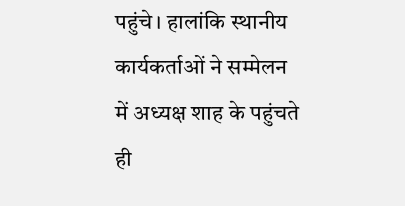पहुंचे। हालांकि स्थानीय कार्यकर्ताओं ने सम्मेलन में अध्यक्ष शाह के पहुंचते ही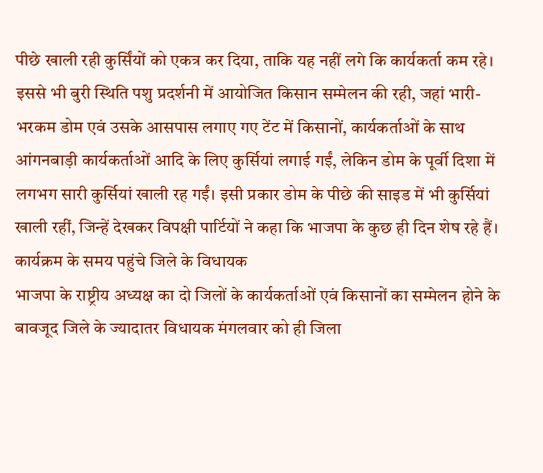पीछे खाली रही कुर्सिंयों को एकत्र कर दिया, ताकि यह नहीं लगे कि कार्यकर्ता कम रहे। इससे भी बुरी स्थिति पशु प्रदर्शनी में आयोजित किसान सम्मेलन की रही, जहां भारी-भरकम डोम एवं उसके आसपास लगाए गए टेंट में किसानों, कार्यकर्ताओं के साथ आंगनबाड़ी कार्यकर्ताओं आदि के लिए कुर्सियां लगाई गईं, लेकिन डोम के पूर्वी दिशा में लगभग सारी कुर्सियां खाली रह गईं। इसी प्रकार डोम के पीछे की साइड में भी कुर्सियां खाली रहीं, जिन्हें देखकर विपक्षी पार्टियों ने कहा कि भाजपा के कुछ ही दिन शेष रहे हैं।
कार्यक्रम के समय पहुंचे जिले के विधायक
भाजपा के राष्ट्रीय अध्यक्ष का दो जिलों के कार्यकर्ताओं एवं किसानों का सम्मेलन होने के बावजूद जिले के ज्यादातर विधायक मंगलवार को ही जिला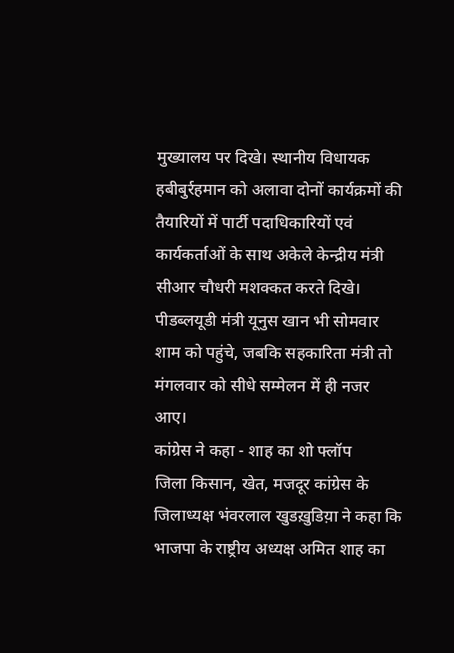मुख्यालय पर दिखे। स्थानीय विधायक हबीबुर्रहमान को अलावा दोनों कार्यक्रमों की तैयारियों में पार्टी पदाधिकारियों एवं कार्यकर्ताओं के साथ अकेले केन्द्रीय मंत्री सीआर चौधरी मशक्कत करते दिखे। पीडब्लयूडी मंत्री यूनुस खान भी सोमवार शाम को पहुंचे, जबकि सहकारिता मंत्री तो मंगलवार को सीधे सम्मेलन में ही नजर आए।
कांग्रेस ने कहा - शाह का शो फ्लॉप
जिला किसान, खेत, मजदूर कांग्रेस के जिलाध्यक्ष भंवरलाल खुडख़ुडिय़ा ने कहा कि भाजपा के राष्ट्रीय अध्यक्ष अमित शाह का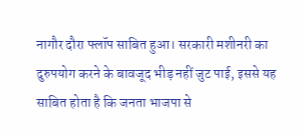नागौर दौरा फ्लॉप साबित हुआ। सरकारी मशीनरी का दुरुपयोग करने के बावजूद भीड़ नहीं जुट पाई, इससे यह साबित होता है कि जनता भाजपा से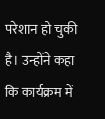परेशान हो चुकी है। उन्होंने कहा कि कार्यक्रम में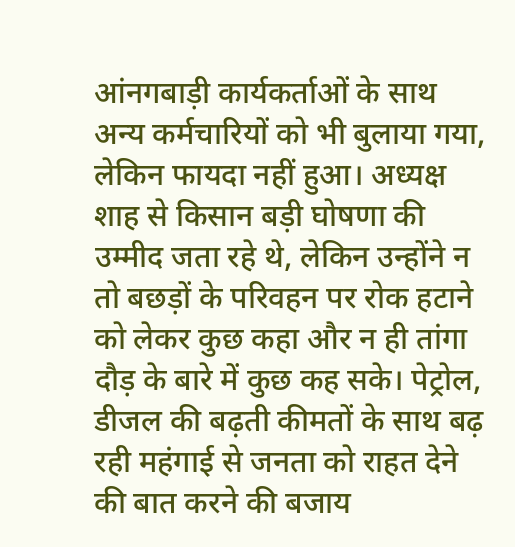आंनगबाड़ी कार्यकर्ताओं के साथ अन्य कर्मचारियों को भी बुलाया गया, लेकिन फायदा नहीं हुआ। अध्यक्ष शाह से किसान बड़ी घोषणा की उम्मीद जता रहे थे, लेकिन उन्होंने न तो बछड़ों के परिवहन पर रोक हटाने को लेकर कुछ कहा और न ही तांगा दौड़ के बारे में कुछ कह सके। पेट्रोल, डीजल की बढ़ती कीमतों के साथ बढ़ रही महंगाई से जनता को राहत देने की बात करने की बजाय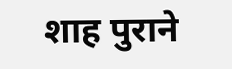शाह पुराने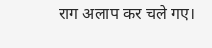राग अलाप कर चले गए।